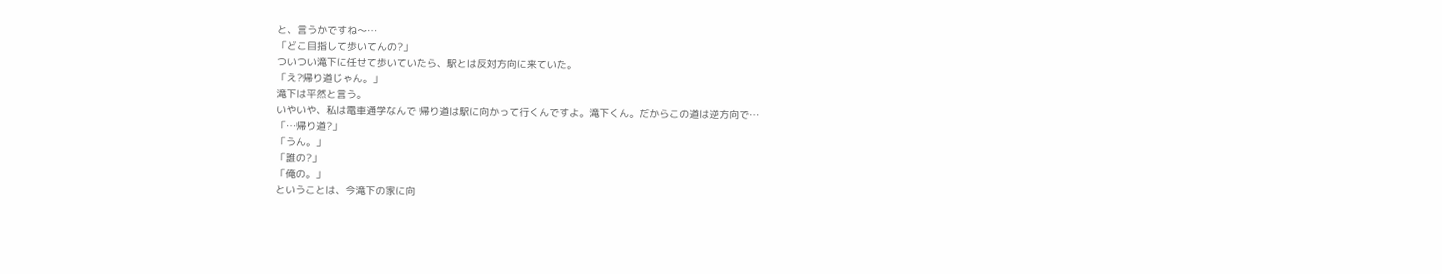と、言うかですね〜…
「どこ目指して歩いてんの?」
ついつい滝下に任せて歩いていたら、駅とは反対方向に来ていた。
「え?帰り道じゃん。」
滝下は平然と言う。
いやいや、私は電車通学なんで 帰り道は駅に向かって行くんですよ。滝下くん。だからこの道は逆方向で…
「…帰り道?」
「うん。」
「誰の?」
「俺の。」
ということは、今滝下の家に向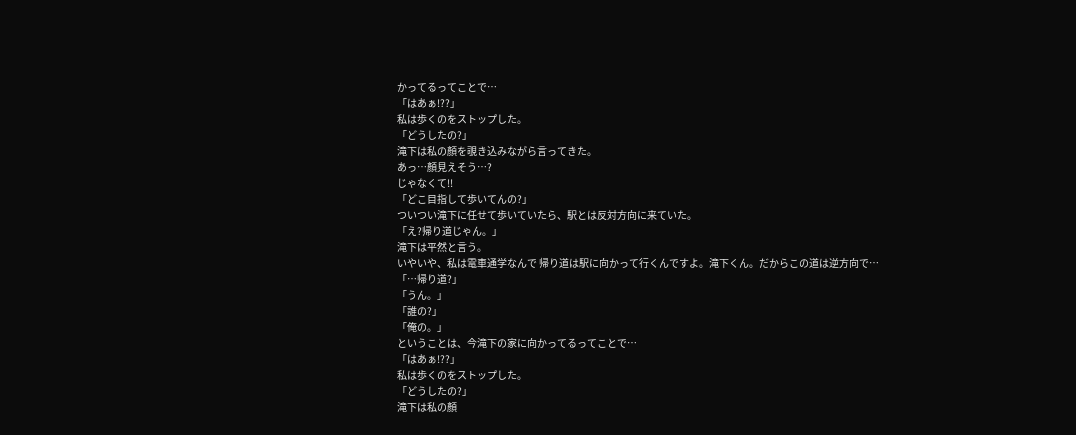かってるってことで…
「はあぁ!??」
私は歩くのをストップした。
「どうしたの?」
滝下は私の顏を覗き込みながら言ってきた。
あっ…顏見えそう…?
じゃなくて!!
「どこ目指して歩いてんの?」
ついつい滝下に任せて歩いていたら、駅とは反対方向に来ていた。
「え?帰り道じゃん。」
滝下は平然と言う。
いやいや、私は電車通学なんで 帰り道は駅に向かって行くんですよ。滝下くん。だからこの道は逆方向で…
「…帰り道?」
「うん。」
「誰の?」
「俺の。」
ということは、今滝下の家に向かってるってことで…
「はあぁ!??」
私は歩くのをストップした。
「どうしたの?」
滝下は私の顏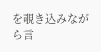を覗き込みながら言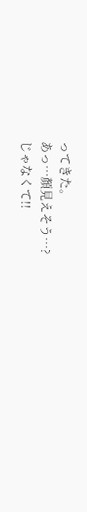ってきた。
あっ…顏見えそう…?
じゃなくて!!